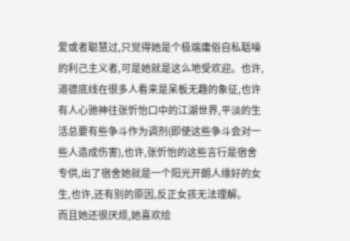爱或者聪慧过,只觉得她是个极端庸俗自私聒噪的利己主义者,可是她就是这么地受欢迎。也许,道德底线在很多人看来是呆板无趣的象征,也许有人心驰神往张忻怡口中的江湖世界,平淡的生活总要有些争斗作为调剂(即使这些争斗会对一些人造成伤害),也许,张忻怡的这些言行是宿舍专供,出了宿舍她就是一个阳光开朗人缘好的女生,也许,还有别的原因,反正女孩无法理解。
而且她还很厌烦,她喜欢绘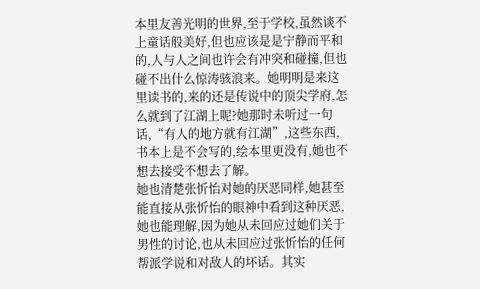本里友善光明的世界,至于学校,虽然谈不上童话般美好,但也应该是是宁静而平和的,人与人之间也许会有冲突和碰撞,但也碰不出什么惊涛骇浪来。她明明是来这里读书的,来的还是传说中的顶尖学府,怎么就到了江湖上呢?她那时未听过一句话,“有人的地方就有江湖”,这些东西,书本上是不会写的,绘本里更没有,她也不想去接受不想去了解。
她也清楚张忻怡对她的厌恶同样,她甚至能直接从张忻怡的眼神中看到这种厌恶,她也能理解,因为她从未回应过她们关于男性的讨论,也从未回应过张忻怡的任何帮派学说和对敌人的坏话。其实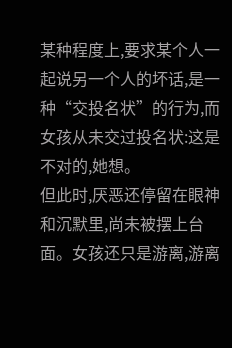某种程度上,要求某个人一起说另一个人的坏话,是一种“交投名状”的行为,而女孩从未交过投名状:这是不对的,她想。
但此时,厌恶还停留在眼神和沉默里,尚未被摆上台面。女孩还只是游离,游离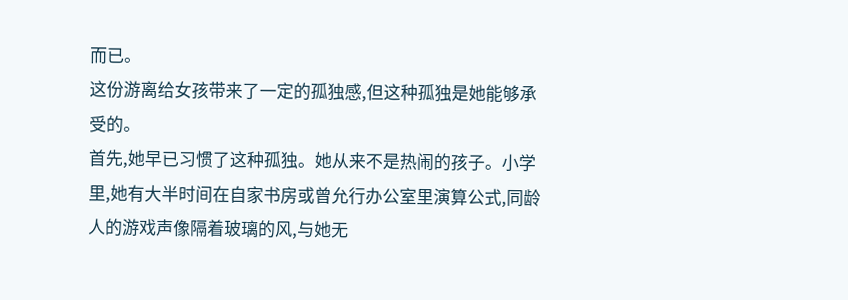而已。
这份游离给女孩带来了一定的孤独感,但这种孤独是她能够承受的。
首先,她早已习惯了这种孤独。她从来不是热闹的孩子。小学里,她有大半时间在自家书房或曾允行办公室里演算公式,同龄人的游戏声像隔着玻璃的风,与她无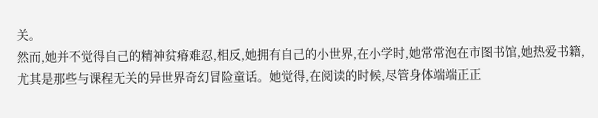关。
然而,她并不觉得自己的精神贫瘠难忍,相反,她拥有自己的小世界,在小学时,她常常泡在市图书馆,她热爱书籍,尤其是那些与课程无关的异世界奇幻冒险童话。她觉得,在阅读的时候,尽管身体端端正正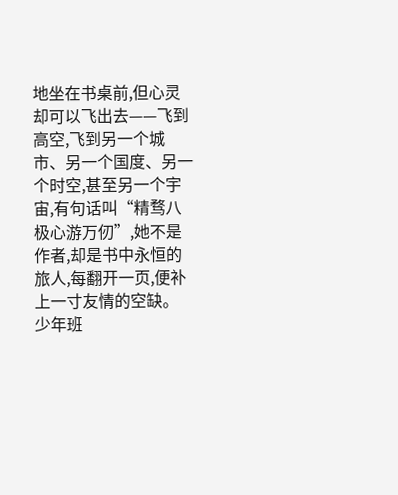地坐在书桌前,但心灵却可以飞出去——飞到高空,飞到另一个城市、另一个国度、另一个时空,甚至另一个宇宙,有句话叫“精骛八极心游万仞”,她不是作者,却是书中永恒的旅人,每翻开一页,便补上一寸友情的空缺。
少年班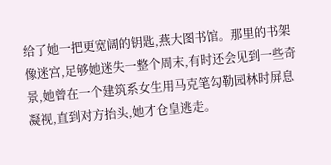给了她一把更宽阔的钥匙,燕大图书馆。那里的书架像迷宫,足够她迷失一整个周末,有时还会见到一些奇景,她曾在一个建筑系女生用马克笔勾勒园林时屏息凝视,直到对方抬头,她才仓皇逃走。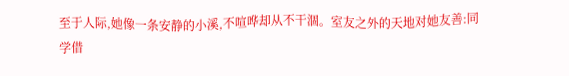至于人际,她像一条安静的小溪,不喧哗却从不干涸。室友之外的天地对她友善:同学借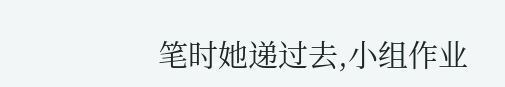笔时她递过去,小组作业